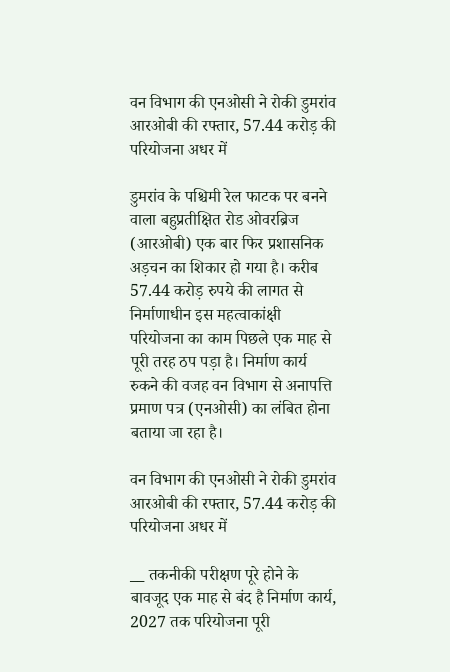वन विभाग की एनओसी ने रोकी डुमरांव आरओबी की रफ्तार, 57.44 करोड़ की परियोजना अधर में

डुमरांव के पश्चिमी रेल फाटक पर बनने वाला बहुप्रतीक्षित रोड ओवरब्रिज (आरओबी) एक बार फिर प्रशासनिक अड़चन का शिकार हो गया है। करीब 57.44 करोड़ रुपये की लागत से निर्माणाधीन इस महत्वाकांक्षी परियोजना का काम पिछले एक माह से पूरी तरह ठप पड़ा है। निर्माण कार्य रुकने की वजह वन विभाग से अनापत्ति प्रमाण पत्र (एनओसी) का लंबित होना बताया जा रहा है।

वन विभाग की एनओसी ने रोकी डुमरांव आरओबी की रफ्तार, 57.44 करोड़ की परियोजना अधर में

__ तकनीकी परीक्षण पूरे होने के बावजूद एक माह से बंद है निर्माण कार्य, 2027 तक परियोजना पूरी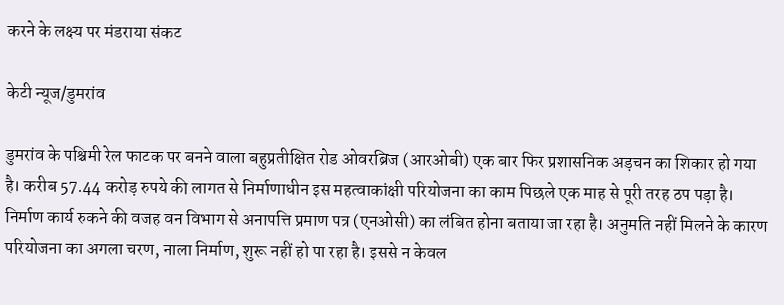करने के लक्ष्य पर मंडराया संकट

केटी न्यूज/डुमरांव

डुमरांव के पश्चिमी रेल फाटक पर बनने वाला बहुप्रतीक्षित रोड ओवरब्रिज (आरओबी) एक बार फिर प्रशासनिक अड़चन का शिकार हो गया है। करीब 57.44 करोड़ रुपये की लागत से निर्माणाधीन इस महत्वाकांक्षी परियोजना का काम पिछले एक माह से पूरी तरह ठप पड़ा है। निर्माण कार्य रुकने की वजह वन विभाग से अनापत्ति प्रमाण पत्र (एनओसी) का लंबित होना बताया जा रहा है। अनुमति नहीं मिलने के कारण परियोजना का अगला चरण, नाला निर्माण, शुरू नहीं हो पा रहा है। इससे न केवल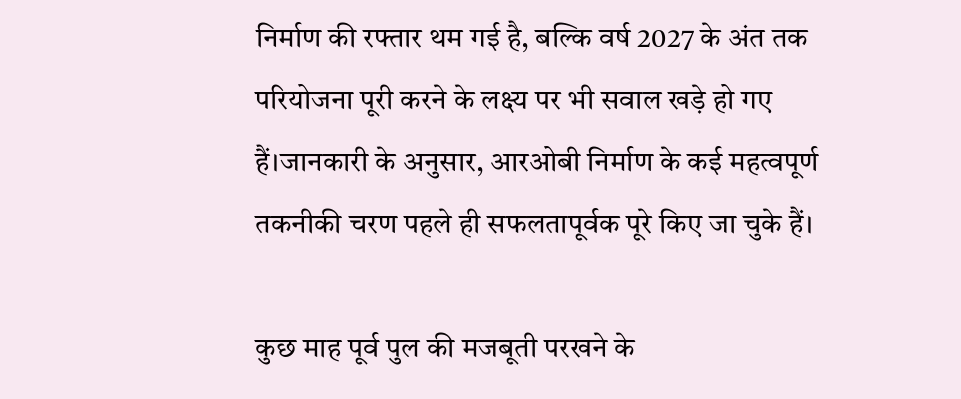निर्माण की रफ्तार थम गई है, बल्कि वर्ष 2027 के अंत तक परियोजना पूरी करने के लक्ष्य पर भी सवाल खड़े हो गए हैं।जानकारी के अनुसार, आरओबी निर्माण के कई महत्वपूर्ण तकनीकी चरण पहले ही सफलतापूर्वक पूरे किए जा चुके हैं।

कुछ माह पूर्व पुल की मजबूती परखने के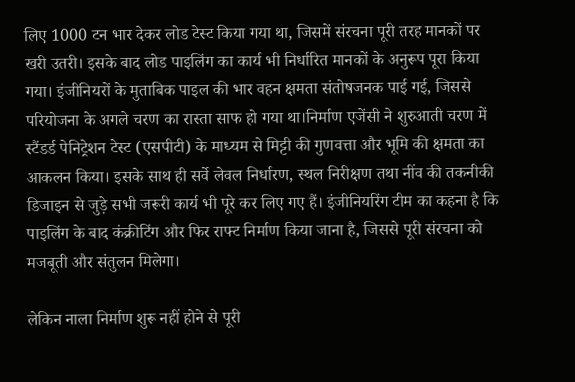लिए 1000 टन भार देकर लोड टेस्ट किया गया था, जिसमें संरचना पूरी तरह मानकों पर खरी उतरी। इसके बाद लोड पाइलिंग का कार्य भी निर्धारित मानकों के अनुरूप पूरा किया गया। इंजीनियरों के मुताबिक पाइल की भार वहन क्षमता संतोषजनक पाई गई, जिससे परियोजना के अगले चरण का रास्ता साफ हो गया था।निर्माण एजेंसी ने शुरुआती चरण में स्टैंडर्ड पेनिट्रेशन टेस्ट (एसपीटी) के माध्यम से मिट्टी की गुणवत्ता और भूमि की क्षमता का आकलन किया। इसके साथ ही सर्वे लेवल निर्धारण, स्थल निरीक्षण तथा नींव की तकनीकी डिजाइन से जुड़े सभी जरूरी कार्य भी पूरे कर लिए गए हैं। इंजीनियरिंग टीम का कहना है कि पाइलिंग के बाद कंक्रीटिंग और फिर राफ्ट निर्माण किया जाना है, जिससे पूरी संरचना को मजबूती और संतुलन मिलेगा।

लेकिन नाला निर्माण शुरू नहीं होने से पूरी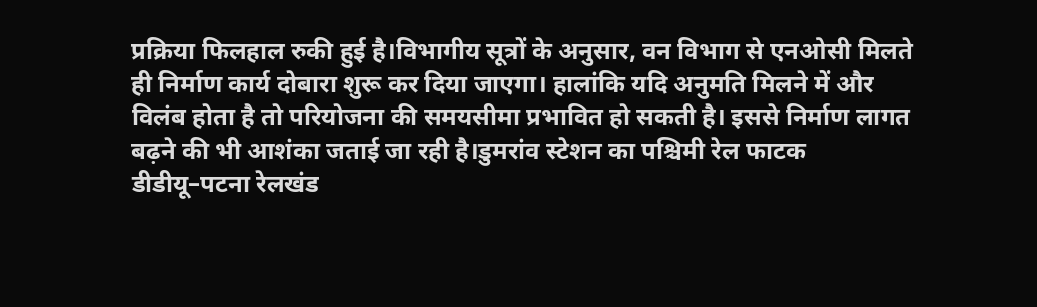प्रक्रिया फिलहाल रुकी हुई है।विभागीय सूत्रों के अनुसार, वन विभाग से एनओसी मिलते ही निर्माण कार्य दोबारा शुरू कर दिया जाएगा। हालांकि यदि अनुमति मिलने में और विलंब होता है तो परियोजना की समयसीमा प्रभावित हो सकती है। इससे निर्माण लागत बढ़ने की भी आशंका जताई जा रही है।डुमरांव स्टेशन का पश्चिमी रेल फाटक डीडीयू–पटना रेलखंड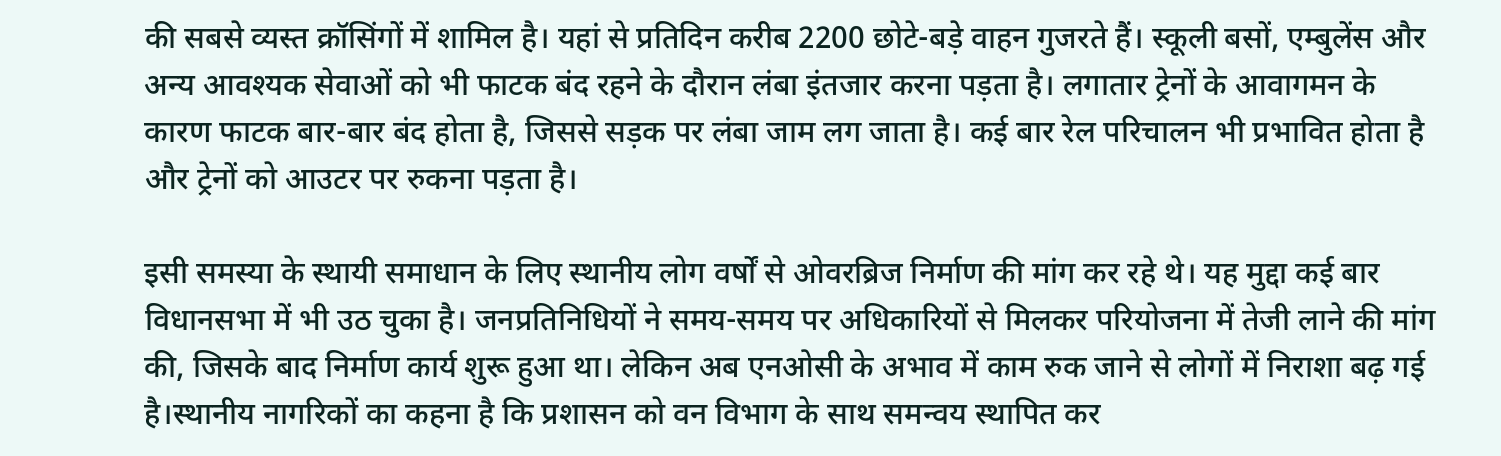की सबसे व्यस्त क्रॉसिंगों में शामिल है। यहां से प्रतिदिन करीब 2200 छोटे-बड़े वाहन गुजरते हैं। स्कूली बसों, एम्बुलेंस और अन्य आवश्यक सेवाओं को भी फाटक बंद रहने के दौरान लंबा इंतजार करना पड़ता है। लगातार ट्रेनों के आवागमन के कारण फाटक बार-बार बंद होता है, जिससे सड़क पर लंबा जाम लग जाता है। कई बार रेल परिचालन भी प्रभावित होता है और ट्रेनों को आउटर पर रुकना पड़ता है।

इसी समस्या के स्थायी समाधान के लिए स्थानीय लोग वर्षों से ओवरब्रिज निर्माण की मांग कर रहे थे। यह मुद्दा कई बार विधानसभा में भी उठ चुका है। जनप्रतिनिधियों ने समय-समय पर अधिकारियों से मिलकर परियोजना में तेजी लाने की मांग की, जिसके बाद निर्माण कार्य शुरू हुआ था। लेकिन अब एनओसी के अभाव में काम रुक जाने से लोगों में निराशा बढ़ गई है।स्थानीय नागरिकों का कहना है कि प्रशासन को वन विभाग के साथ समन्वय स्थापित कर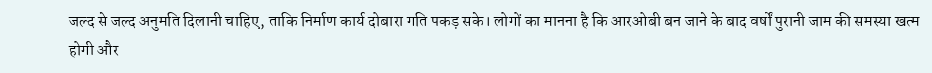जल्द से जल्द अनुमति दिलानी चाहिए, ताकि निर्माण कार्य दोबारा गति पकड़ सके। लोगों का मानना है कि आरओबी बन जाने के बाद वर्षों पुरानी जाम की समस्या खत्म होगी और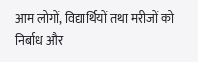आम लोगों, विद्यार्थियों तथा मरीजों को निर्बाध और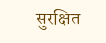सुरक्षित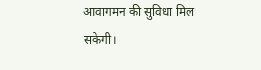आवागमन की सुविधा मिल सकेगी।